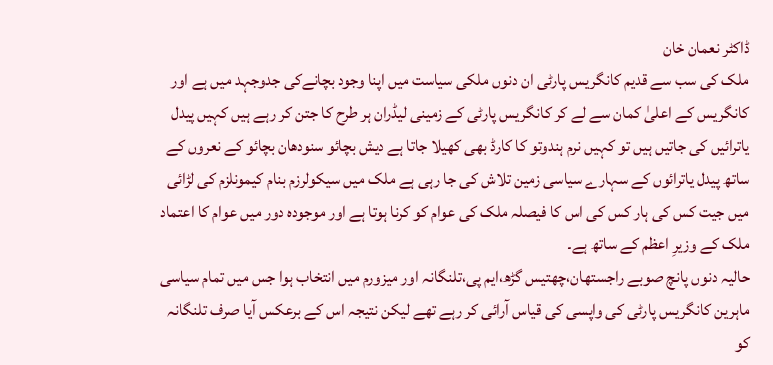ڈاکٹر نعمان خان
ملک کی سب سے قدیم کانگریس پارٹی ان دنوں ملکی سیاست میں اپنا وجود بچانےکی جدوجہد میں ہے اور کانگریس کے اعلیٰ کمان سے لے کر کانگریس پارٹی کے زمینی لیڈران ہر طرح کا جتن کر رہے ہیں کہیں پیدل یاترائیں کی جاتیں ہیں تو کہیں نرم ہندوتو کا کارڈ بھی کھیلا جاتا ہے دیش بچائو سنودھان بچائو کے نعروں کے ساتھ پیدل یاترائوں کے سہارے سیاسی زمین تلاش کی جا رہی ہے ملک میں سیکولرزم بنام کیمونلزم کی لڑائی میں جیت کس کی ہار کس کی اس کا فیصلہ ملک کی عوام کو کرنا ہوتا ہے اور موجودہ دور میں عوام کا اعتماد ملک کے وزیرِ اعظم کے ساتھ ہے۔
حالیہ دنوں پانچ صوبے راجستھان،چھتیس گڑھ،ایم پی،تلنگانہ اور میزورم میں انتخاب ہوا جس میں تمام سیاسی ماہرین کانگریس پارٹی کی واپسی کی قیاس آرائی کر رہے تھے لیکن نتیجہ اس کے برعکس آیا صرف تلنگانہ کو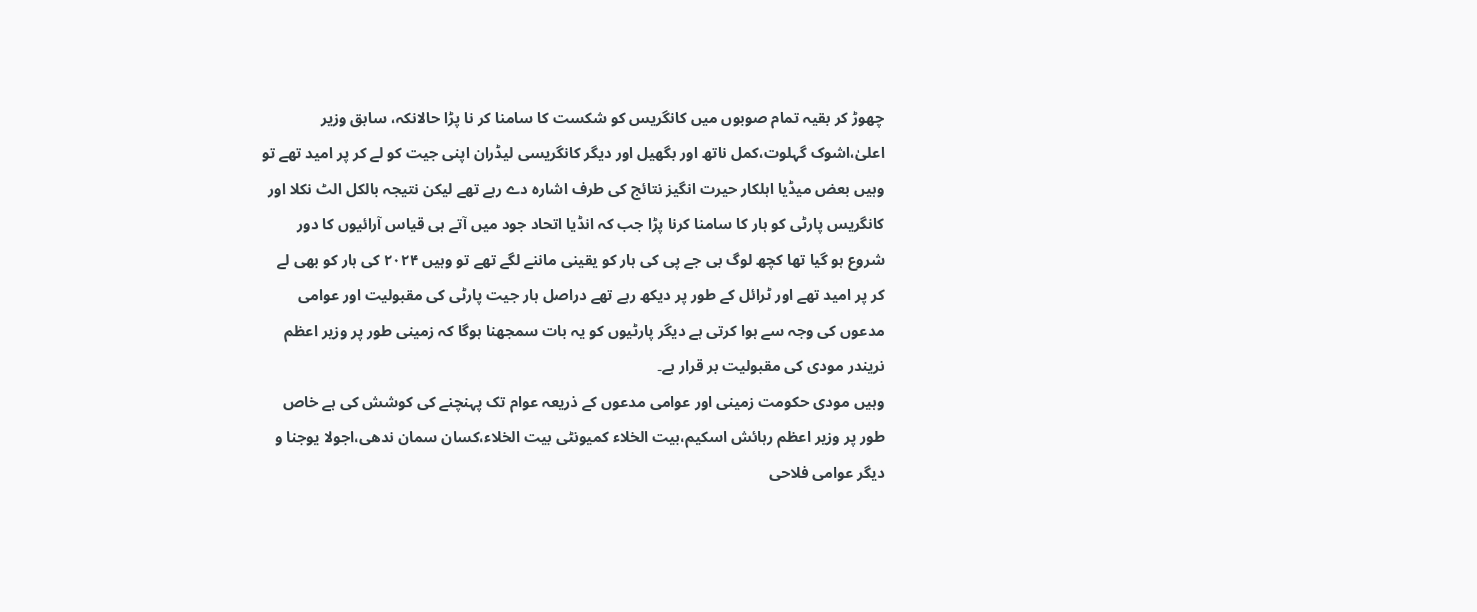چھوڑ کر بقیہ تمام صوبوں میں کانگریس کو شکست کا سامنا کر نا پڑا حالانکہ، سابق وزیر اعلیٰ،اشوک گہلوت،کمل ناتھ اور بگھیل اور دیگر کانگریسی لیڈران اپنی جیت کو لے کر پر امید تھے تو وہیں بعض میڈیا اہلکار حیرت انگیز نتائج کی طرف اشارہ دے رہے تھے لیکن نتیجہ بالکل الٹ نکلا اور کانگریس پارٹی کو ہار کا سامنا کرنا پڑا جب کہ انڈیا اتحاد جود میں آتے ہی قیاس آرائیوں کا دور شروع ہو گیا تھا کچھ لوگ بی جے پی کی ہار کو یقینی ماننے لگے تھے تو وہیں ۲۰۲۴ کی ہار کو بھی لے کر پر امید تھے اور ٹرائل کے طور پر دیکھ رہے تھے دراصل ہار جیت پارٹی کی مقبولیت اور عوامی مدعوں کی وجہ سے ہوا کرتی ہے دیگر پارٹیوں کو یہ بات سمجھنا ہوگا کہ زمینی طور پر وزیر اعظم نریندر مودی کی مقبولیت بر قرار ہے۔
وہیں مودی حکومت زمینی اور عوامی مدعوں کے ذریعہ عوام تک پہنچنے کی کوشش کی ہے خاص طور پر وزیر اعظم رہائش اسکیم،بیت الخلاء کمیونٹی بیت الخلاء،کسان سمان ندھی،اجولا یوجنا و دیگر عوامی فلاحی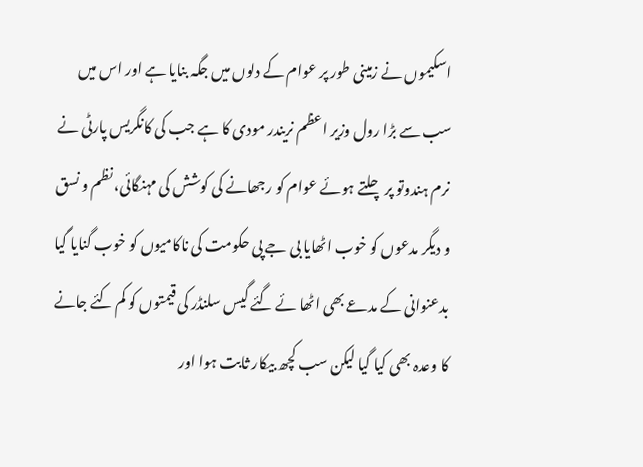اسکیموں نے زمینی طور پر عوام کے دلوں میں جگہ بنایا ہے اور اس میں سب سے بڑا رول وزیر اعظم نریندر مودی کا ہے جب کی کانگریس پارٹی نے نرم ہندوتو پر چلتے ہوئے عوام کو رجھانے کی کوشش کی مہنگائی، نظم و نسق و دیگر مدعوں کو خوب اٹھایا بی جے پی حکومت کی ناکامیوں کو خوب گنایا گیا بدعنوانی کے مدعے بھی اٹھا ئے گئے گیس سلنڈر کی قیمتوں کو کم کئے جانے کا وعدہ بھی کیا گیا لیکن سب کچھ بیکار ثابت ہوا اور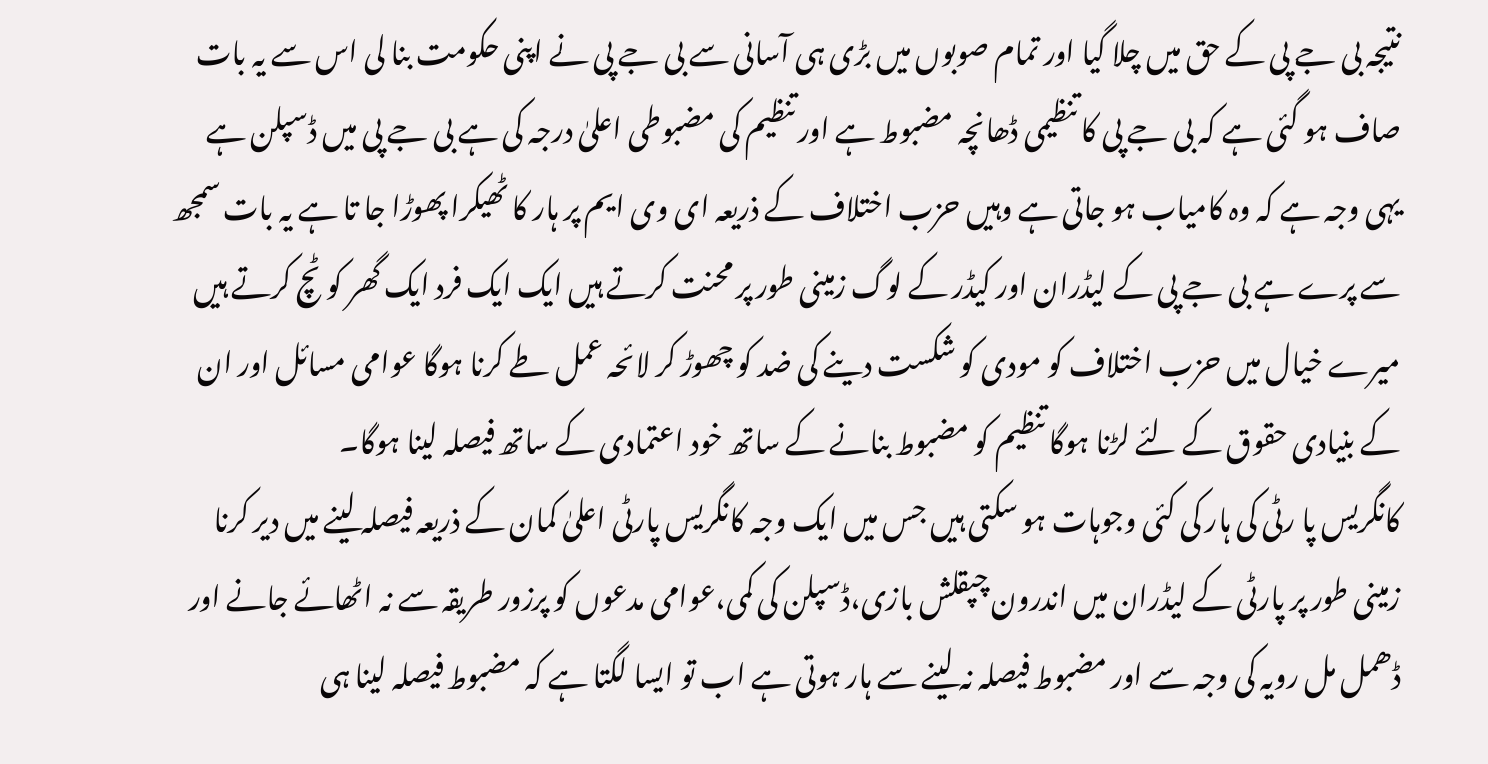نتیجہ بی جے پی کے حق میں چلا گیا اور تمام صوبوں میں بڑی ہی آسانی سے بی جے پی نے اپنی حکومت بنا لی اس سے یہ بات صاف ہو گئی ہے کہ بی جے پی کا تنظیمی ڈھانچہ مضبوط ہے اور تنظیم کی مضبوطی اعلیٰ درجہ کی ہے بی جے پی میں ڈسپلن ہے یہی وجہ ہے کہ وہ کامیاب ہو جاتی ہے وہیں حزب اختلاف کے ذریعہ ای وی ایم پر ہار کا ٹھیکرا پھوڑا جا تا ہے یہ بات سمجھ سے پرے ہے بی جے پی کے لیڈران اور کیڈر کے لوگ زمینی طور پر محنت کرتے ہیں ایک ایک فرد ایک گھر کو ٹچ کرتے ہیں میرے خیال میں حزب اختلاف کو مودی کو شکست دینے کی ضد کو چھوڑ کر لائحہ عمل طے کرنا ہوگا عوامی مسائل اور ان کے بنیادی حقوق کے لئے لڑنا ہوگا تنظیم کو مضبوط بنانے کے ساتھ خود اعتمادی کے ساتھ فیصلہ لینا ہوگا۔
کانگریس پا رٹی کی ہار کی کئی وجوہات ہو سکتی ہیں جس میں ایک وجہ کانگریس پارٹی اعلیٰ کمان کے ذریعہ فیصلہ لینے میں دیر کرنا زمینی طور پر پارٹی کے لیڈران میں اندرون چپقلش بازی،ڈسپلن کی کمی،عوامی مدعوں کو پرزور طریقہ سے نہ اٹھائے جانے اور ڈھمل مل رویہ کی وجہ سے اور مضبوط فیصلہ نہ لینے سے ہار ہوتی ہے اب تو ایسا لگتا ہے کہ مضبوط فیصلہ لینا ہی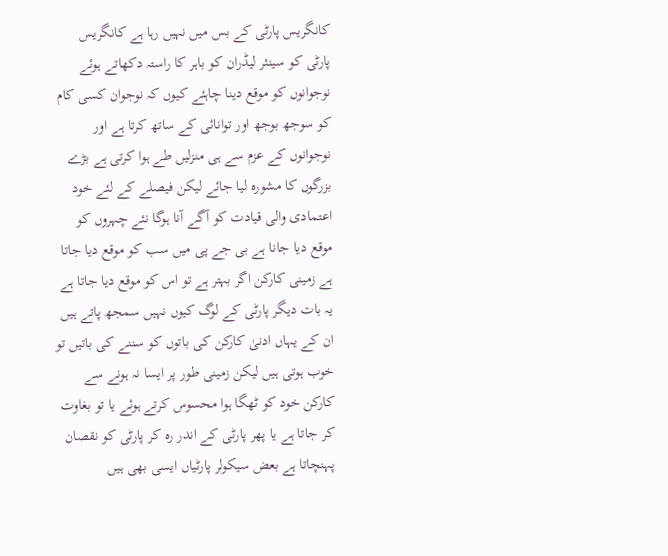کانگریس پارٹی کے بس میں نہیں رہا ہے کانگریس پارٹی کو سینئر لیڈران کو باہر کا راستہ دکھاتے ہوئے نوجوانوں کو موقع دینا چاہئے کیوں کہ نوجوان کسی کام کو سوجھ بوجھ اور توانائی کے ساتھ کرتا ہے اور نوجوانوں کے عزم سے ہی منزلیں طے ہوا کرتی ہے بڑے بزرگوں کا مشورہ لیا جائے لیکن فیصلے کے لئے خود اعتمادی والی قیادت کو آگے آنا ہوگا نئے چہروں کو موقع دیا جانا ہے بی جے پی میں سب کو موقع دیا جاتا ہے زمینی کارکن اگر بہتر ہے تو اس کو موقع دیا جاتا ہے یہ بات دیگر پارٹی کے لوگ کیوں نہیں سمجھ پاتے ہیں ان کے یہاں ادنیٰ کارکن کی باتوں کو سننے کی باتیں تو خوب ہوتی ہیں لیکن زمینی طور پر ایسا نہ ہونے سے کارکن خود کو ٹھگا ہوا محسوس کرتے ہوئے یا تو بغاوت کر جاتا ہے یا پھر پارٹی کے اندر رہ کر پارٹی کو نقصان پہنچاتا ہے بعض سیکولر پارٹیاں ایسی بھی ہیں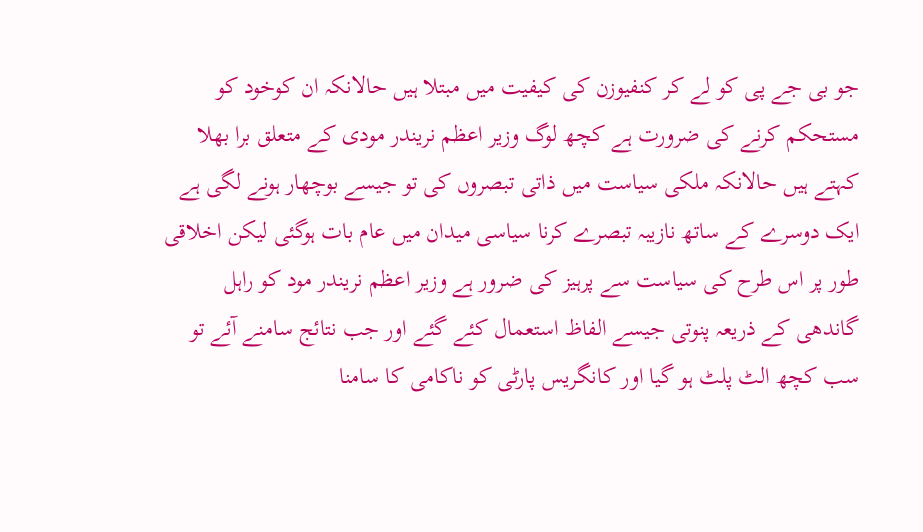جو بی جے پی کو لے کر کنفیوزن کی کیفیت میں مبتلا ہیں حالانکہ ان کوخود کو مستحکم کرنے کی ضرورت ہے کچھ لوگ وزیر اعظم نریندر مودی کے متعلق برا بھلا کہتے ہیں حالانکہ ملکی سیاست میں ذاتی تبصروں کی تو جیسے بوچھار ہونے لگی ہے ایک دوسرے کے ساتھ نازیبہ تبصرے کرنا سیاسی میدان میں عام بات ہوگئی لیکن اخلاقی طور پر اس طرح کی سیاست سے پرہیز کی ضرور ہے وزیر اعظم نریندر مود کو راہل گاندھی کے ذریعہ پنوتی جیسے الفاظ استعمال کئے گئے اور جب نتائج سامنے آئے تو سب کچھ الٹ پلٹ ہو گیا اور کانگریس پارٹی کو ناکامی کا سامنا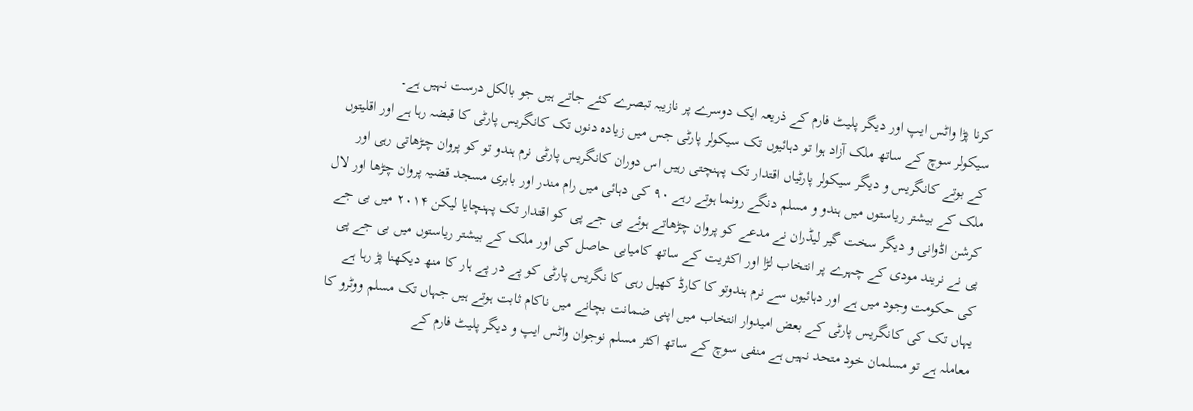کرنا پڑا واٹس ایپ اور دیگر پلیٹ فارم کے ذریعہ ایک دوسرے پر نازیبہ تبصرے کئے جاتے ہیں جو بالکل درست نہیں ہے۔
سیکولر سوچ کے ساتھ ملک آزاد ہوا تو دہائیوں تک سیکولر پارٹی جس میں زیادہ دنوں تک کانگریس پارٹی کا قبضہ رہا ہے اور اقلیتوں کے بوتے کانگریس و دیگر سیکولر پارٹیاں اقتدار تک پہنچتی رہیں اس دوران کانگریس پارٹی نرم ہندو تو کو پروان چڑھاتی رہی اور ملک کے بیشتر ریاستوں میں ہندو و مسلم دنگے رونما ہوتے رہے ۹۰ کی دہائی میں رام مندر اور بابری مسجد قضیہ پروان چڑھا اور لال کرشن اڈوانی و دیگر سخت گیر لیڈران نے مدعے کو پروان چڑھاتے ہوئے بی جے پی کو اقتدار تک پہنچایا لیکن ۲۰۱۴ میں بی جے پی نے نریند مودی کے چہرے پر انتخاب لڑا اور اکثریت کے ساتھ کامیابی حاصل کی اور ملک کے بیشتر ریاستوں میں بی جے پی کی حکومت وجود میں ہے اور دہائیوں سے نرم ہندوتو کا کارڈ کھیل رہی کا نگریس پارٹی کو پے در پے ہار کا منھ دیکھنا پڑ رہا ہے یہاں تک کی کانگریس پارٹی کے بعض امیدوار انتخاب میں اپنی ضمانت بچانے میں ناکام ثابت ہوتے ہیں جہاں تک مسلم ووٹرو کا معاملہ ہے تو مسلمان خود متحد نہیں ہے منفی سوچ کے ساتھ اکثر مسلم نوجوان واٹس ایپ و دیگر پلیٹ فارم کے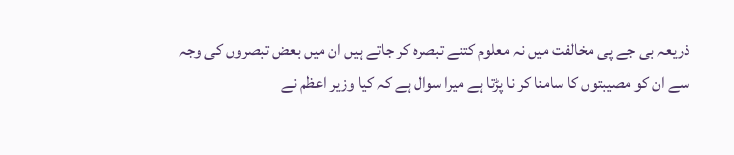ذریعہ بی جے پی مخالفت میں نہ معلوم کتنے تبصرہ کر جاتے ہیں ان میں بعض تبصروں کی وجہ سے ان کو مصیبتوں کا سامنا کر نا پڑتا ہے میرا سوال ہے کہ کیا وزیر اعظم نے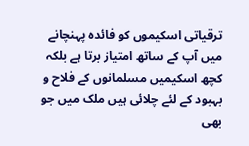ترقیاتی اسکیموں کو فائدہ پہنچانے میں آپ کے ساتھ امتیاز برتا ہے بلکہ کچھ اسکیمیں مسلمانوں کے فلاح و بہبود کے لئے چلائی ہیں ملک میں جو بھی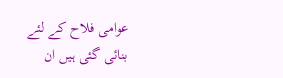عوامی فلاح کے لئے بنائی گئی ہیں ان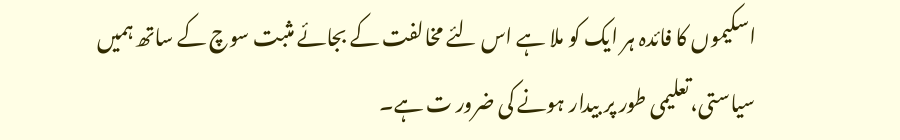اسکیموں کا فائدہ ہر ایک کو ملا ہے اس لئے مخالفت کے بجائے مثبت سوچ کے ساتھ ہمیں سیاستی،تعلیمی طور پر بیدار ہونے کی ضرور ت ہے۔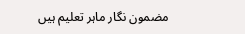مضمون نگار ماہر تعلیم ہیں